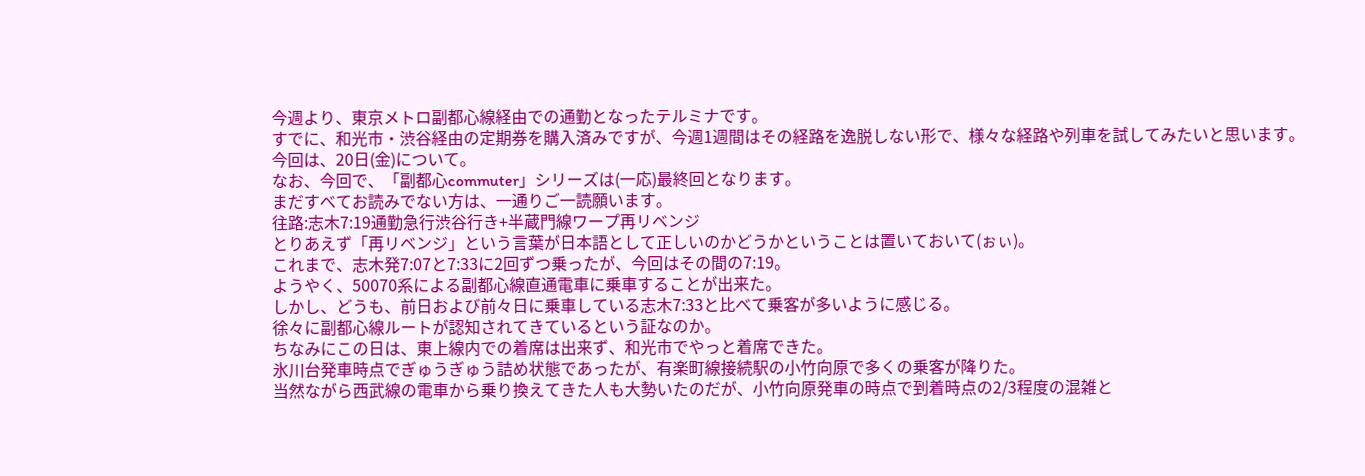今週より、東京メトロ副都心線経由での通勤となったテルミナです。
すでに、和光市・渋谷経由の定期券を購入済みですが、今週1週間はその経路を逸脱しない形で、様々な経路や列車を試してみたいと思います。
今回は、20日(金)について。
なお、今回で、「副都心commuter」シリーズは(一応)最終回となります。
まだすべてお読みでない方は、一通りご一読願います。
往路:志木7:19通勤急行渋谷行き+半蔵門線ワープ再リベンジ
とりあえず「再リベンジ」という言葉が日本語として正しいのかどうかということは置いておいて(ぉぃ)。
これまで、志木発7:07と7:33に2回ずつ乗ったが、今回はその間の7:19。
ようやく、50070系による副都心線直通電車に乗車することが出来た。
しかし、どうも、前日および前々日に乗車している志木7:33と比べて乗客が多いように感じる。
徐々に副都心線ルートが認知されてきているという証なのか。
ちなみにこの日は、東上線内での着席は出来ず、和光市でやっと着席できた。
氷川台発車時点でぎゅうぎゅう詰め状態であったが、有楽町線接続駅の小竹向原で多くの乗客が降りた。
当然ながら西武線の電車から乗り換えてきた人も大勢いたのだが、小竹向原発車の時点で到着時点の2/3程度の混雑と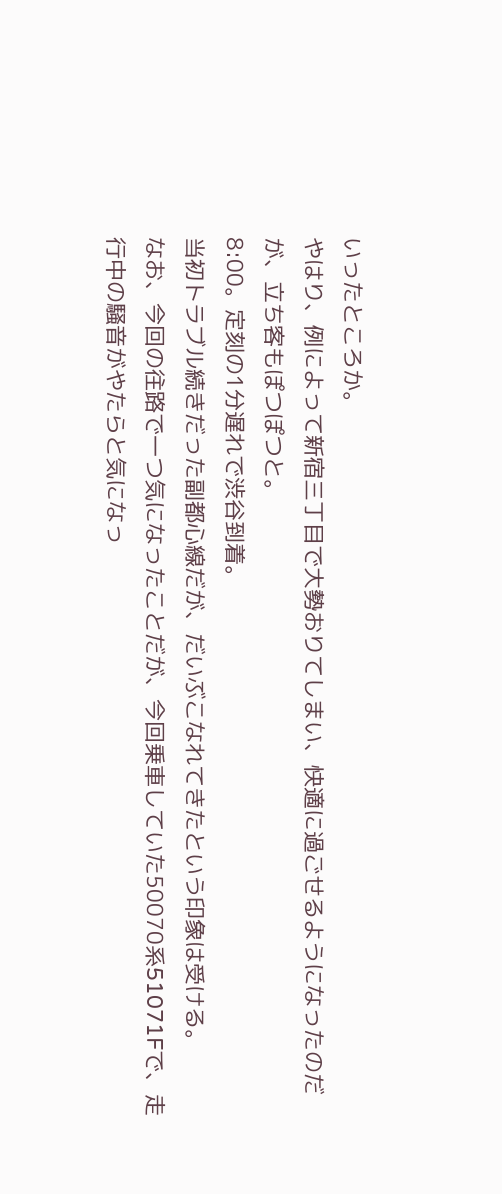いったところか。
やはり、例によって新宿三丁目で大勢おりてしまい、快適に過ごせるようになったのだが、立ち客もぽつぽつと。
8:00。定刻の1分遅れで渋谷到着。
当初トラブル続きだった副都心線だが、だいぶこなれてきたという印象は受ける。
なお、今回の往路で一つ気になったことだが、今回乗車していた50070系51071Fで、走行中の騒音がやたらと気になっ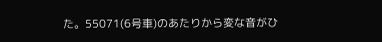た。55071(6号車)のあたりから変な音がひ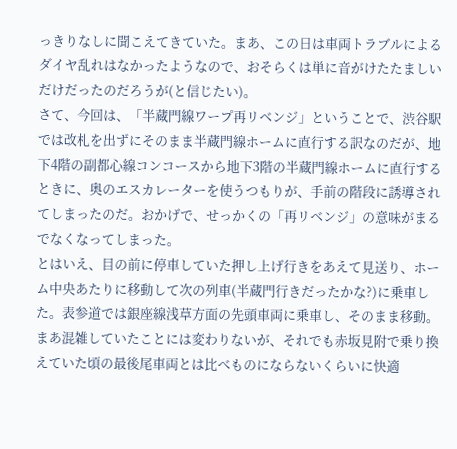っきりなしに聞こえてきていた。まあ、この日は車両トラブルによるダイヤ乱れはなかったようなので、おそらくは単に音がけたたましいだけだったのだろうが(と信じたい)。
さて、今回は、「半蔵門線ワープ再リベンジ」ということで、渋谷駅では改札を出ずにそのまま半蔵門線ホームに直行する訳なのだが、地下4階の副都心線コンコースから地下3階の半蔵門線ホームに直行するときに、奥のエスカレーターを使うつもりが、手前の階段に誘導されてしまったのだ。おかげで、せっかくの「再リベンジ」の意味がまるでなくなってしまった。
とはいえ、目の前に停車していた押し上げ行きをあえて見送り、ホーム中央あたりに移動して次の列車(半蔵門行きだったかな?)に乗車した。表参道では銀座線浅草方面の先頭車両に乗車し、そのまま移動。まあ混雑していたことには変わりないが、それでも赤坂見附で乗り換えていた頃の最後尾車両とは比べものにならないくらいに快適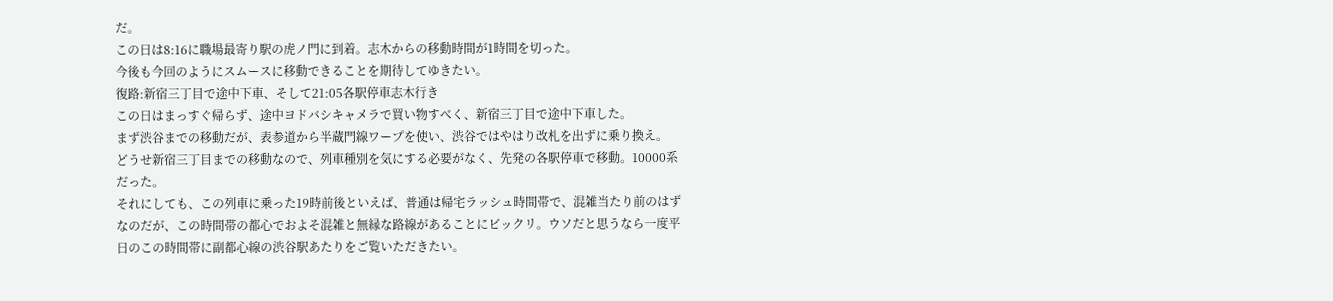だ。
この日は8:16に職場最寄り駅の虎ノ門に到着。志木からの移動時間が1時間を切った。
今後も今回のようにスムースに移動できることを期待してゆきたい。
復路:新宿三丁目で途中下車、そして21:05各駅停車志木行き
この日はまっすぐ帰らず、途中ヨドバシキャメラで買い物すべく、新宿三丁目で途中下車した。
まず渋谷までの移動だが、表参道から半蔵門線ワープを使い、渋谷ではやはり改札を出ずに乗り換え。
どうせ新宿三丁目までの移動なので、列車種別を気にする必要がなく、先発の各駅停車で移動。10000系だった。
それにしても、この列車に乗った19時前後といえば、普通は帰宅ラッシュ時間帯で、混雑当たり前のはずなのだが、この時間帯の都心でおよそ混雑と無縁な路線があることにビックリ。ウソだと思うなら一度平日のこの時間帯に副都心線の渋谷駅あたりをご覧いただきたい。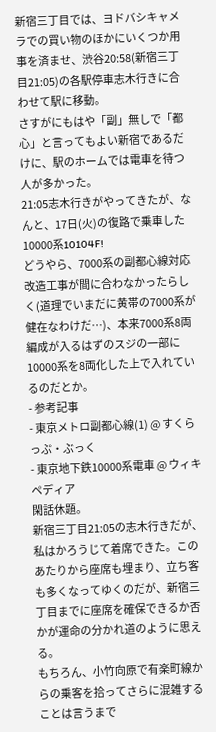新宿三丁目では、ヨドバシキャメラでの買い物のほかにいくつか用事を済ませ、渋谷20:58(新宿三丁目21:05)の各駅停車志木行きに合わせて駅に移動。
さすがにもはや「副」無しで「都心」と言ってもよい新宿であるだけに、駅のホームでは電車を待つ人が多かった。
21:05志木行きがやってきたが、なんと、17日(火)の復路で乗車した10000系10104F!
どうやら、7000系の副都心線対応改造工事が間に合わなかったらしく(道理でいまだに黄帯の7000系が健在なわけだ…)、本来7000系8両編成が入るはずのスジの一部に10000系を8両化した上で入れているのだとか。
- 参考記事
- 東京メトロ副都心線(1) @ すくらっぷ・ぶっく
- 東京地下鉄10000系電車 @ ウィキペディア
閑話休題。
新宿三丁目21:05の志木行きだが、私はかろうじて着席できた。このあたりから座席も埋まり、立ち客も多くなってゆくのだが、新宿三丁目までに座席を確保できるか否かが運命の分かれ道のように思える。
もちろん、小竹向原で有楽町線からの乗客を拾ってさらに混雑することは言うまで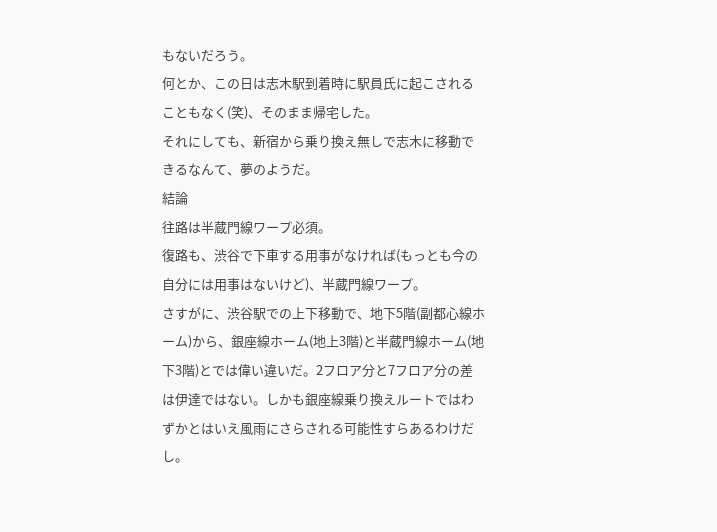もないだろう。
何とか、この日は志木駅到着時に駅員氏に起こされることもなく(笑)、そのまま帰宅した。
それにしても、新宿から乗り換え無しで志木に移動できるなんて、夢のようだ。
結論
往路は半蔵門線ワープ必須。
復路も、渋谷で下車する用事がなければ(もっとも今の自分には用事はないけど)、半蔵門線ワープ。
さすがに、渋谷駅での上下移動で、地下5階(副都心線ホーム)から、銀座線ホーム(地上3階)と半蔵門線ホーム(地下3階)とでは偉い違いだ。2フロア分と7フロア分の差は伊達ではない。しかも銀座線乗り換えルートではわずかとはいえ風雨にさらされる可能性すらあるわけだし。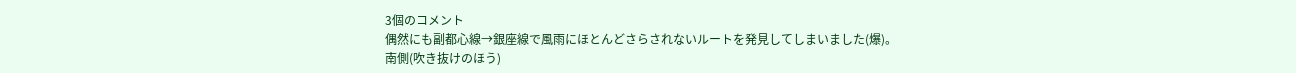3個のコメント
偶然にも副都心線→銀座線で風雨にほとんどさらされないルートを発見してしまいました(爆)。
南側(吹き抜けのほう)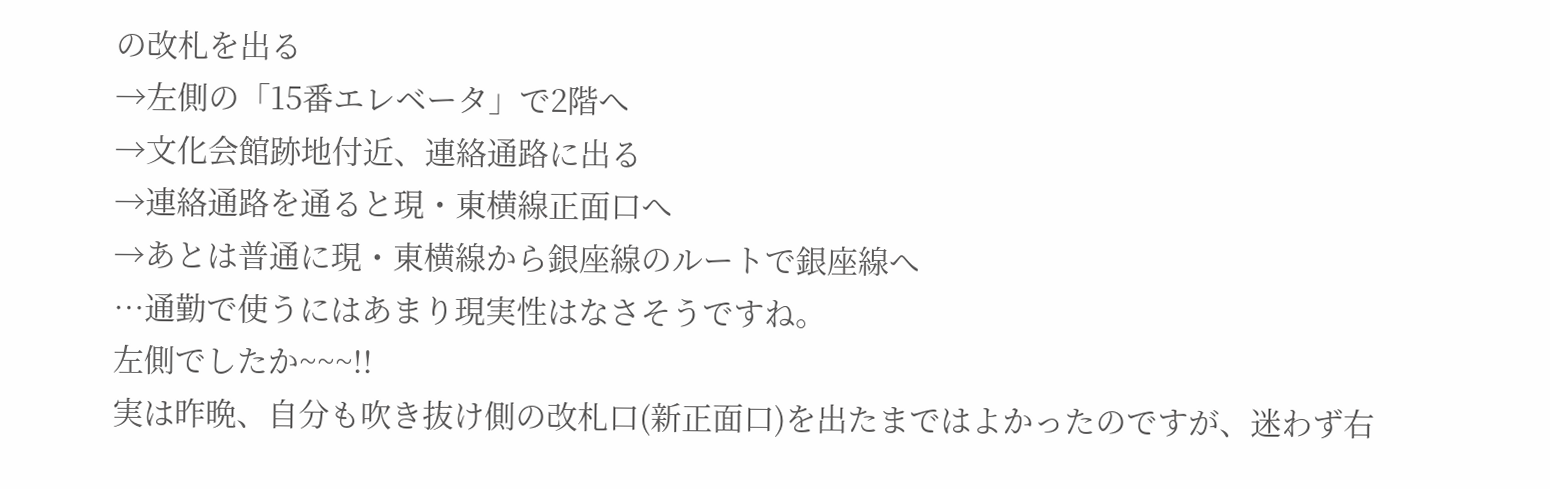の改札を出る
→左側の「15番エレベータ」で2階へ
→文化会館跡地付近、連絡通路に出る
→連絡通路を通ると現・東横線正面口へ
→あとは普通に現・東横線から銀座線のルートで銀座線へ
…通勤で使うにはあまり現実性はなさそうですね。
左側でしたか~~~!!
実は昨晩、自分も吹き抜け側の改札口(新正面口)を出たまではよかったのですが、迷わず右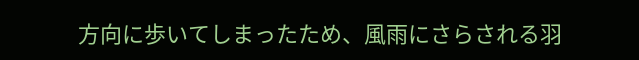方向に歩いてしまったため、風雨にさらされる羽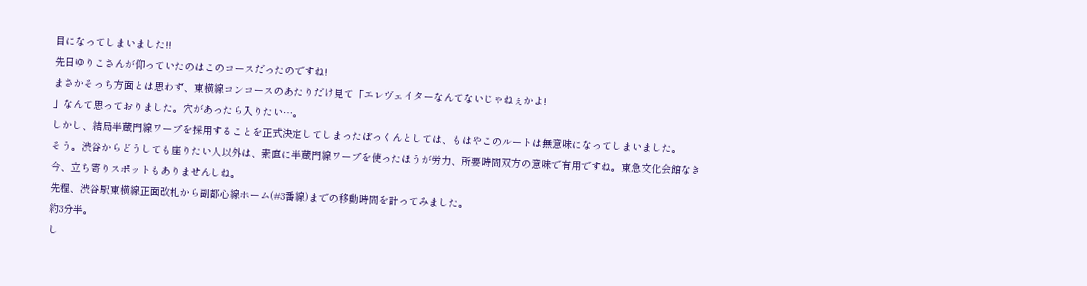目になってしまいました!!
先日ゆりこさんが仰っていたのはこのコースだったのですね!
まさかそっち方面とは思わず、東横線コンコースのあたりだけ見て「エレヴェイターなんてないじゃねぇかよ!
」なんて思っておりました。穴があったら入りたい…。
しかし、結局半蔵門線ワープを採用することを正式決定してしまったぽっくんとしては、もはやこのルートは無意味になってしまいました。
そう。渋谷からどうしても座りたい人以外は、素直に半蔵門線ワープを使ったほうが労力、所要時間双方の意味で有用ですね。東急文化会館なき今、立ち寄りスポットもありませんしね。
先程、渋谷駅東横線正面改札から副都心線ホーム(#3番線)までの移動時間を計ってみました。
約3分半。
し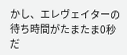かし、エレヴェイターの待ち時間がたまたま0秒だ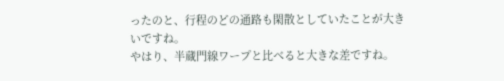ったのと、行程のどの通路も閑散としていたことが大きいですね。
やはり、半蔵門線ワープと比べると大きな差ですね。